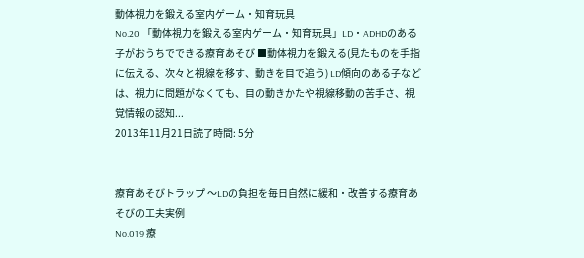動体視力を鍛える室内ゲーム・知育玩具
No.20 「動体視力を鍛える室内ゲーム・知育玩具」LD・ADHDのある子がおうちでできる療育あそび ■動体視力を鍛える(見たものを手指に伝える、次々と視線を移す、動きを目で追う) LD傾向のある子などは、視力に問題がなくても、目の動きかたや視線移動の苦手さ、視覚情報の認知...
2013年11月21日読了時間: 5分


療育あそびトラップ 〜LDの負担を毎日自然に緩和・改善する療育あそびの工夫実例
No.019 療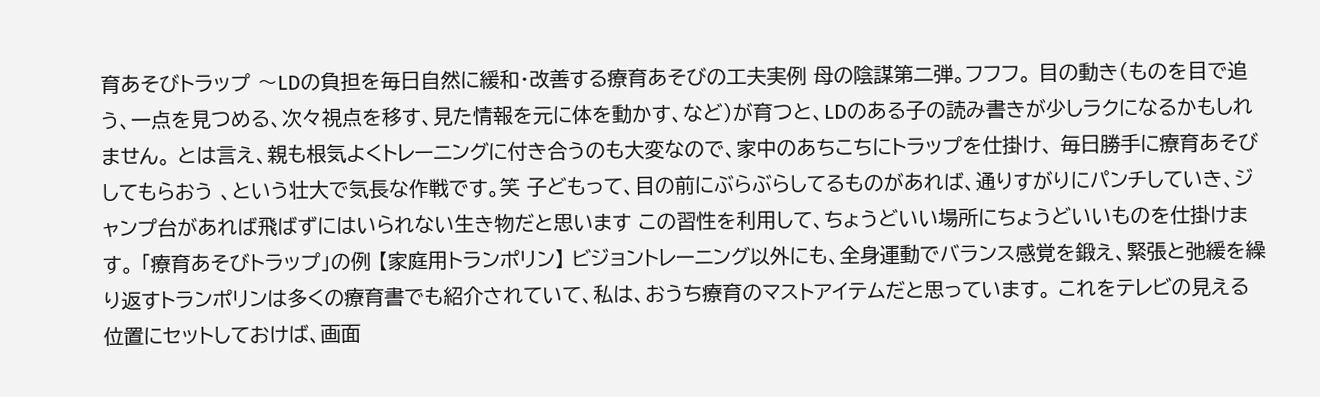育あそびトラップ 〜LDの負担を毎日自然に緩和・改善する療育あそびの工夫実例 母の陰謀第二弾。フフフ。 目の動き(ものを目で追う、一点を見つめる、次々視点を移す、見た情報を元に体を動かす、など)が育つと、LDのある子の読み書きが少しラクになるかもしれません。 とは言え、親も根気よくトレーニングに付き合うのも大変なので、家中のあちこちにトラップを仕掛け、 毎日勝手に療育あそびしてもらおう 、という壮大で気長な作戦です。笑 子どもって、目の前にぶらぶらしてるものがあれば、通りすがりにパンチしていき、ジャンプ台があれば飛ばずにはいられない生き物だと思います この習性を利用して、ちょうどいい場所にちょうどいいものを仕掛けます。 「療育あそびトラップ」の例 【家庭用トランポリン】 ビジョントレーニング以外にも、全身運動でバランス感覚を鍛え、緊張と弛緩を繰り返すトランポリンは多くの療育書でも紹介されていて、私は、おうち療育のマストアイテムだと思っています。 これをテレビの見える位置にセットしておけば、画面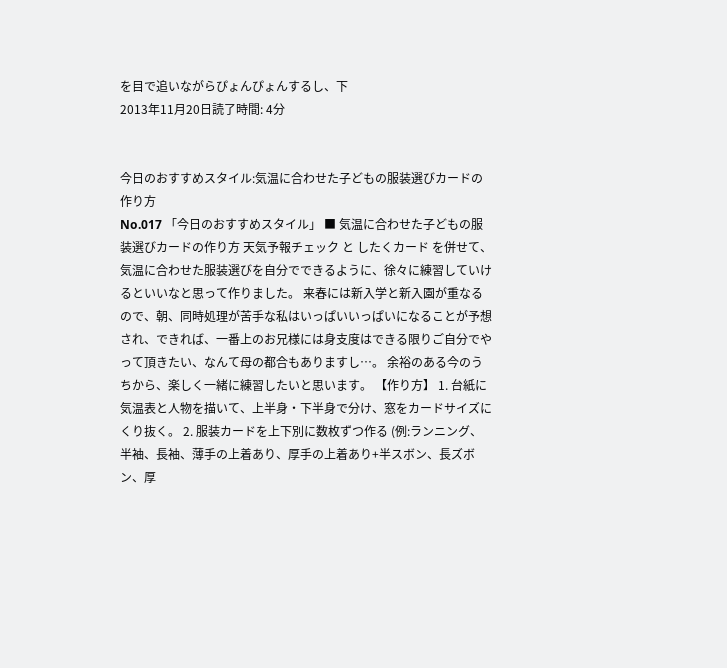を目で追いながらぴょんぴょんするし、下
2013年11月20日読了時間: 4分


今日のおすすめスタイル:気温に合わせた子どもの服装選びカードの作り方
No.017 「今日のおすすめスタイル」 ■ 気温に合わせた子どもの服装選びカードの作り方 天気予報チェック と したくカード を併せて、気温に合わせた服装選びを自分でできるように、徐々に練習していけるといいなと思って作りました。 来春には新入学と新入園が重なるので、朝、同時処理が苦手な私はいっぱいいっぱいになることが予想され、できれば、一番上のお兄様には身支度はできる限りご自分でやって頂きたい、なんて母の都合もありますし…。 余裕のある今のうちから、楽しく一緒に練習したいと思います。 【作り方】 1. 台紙に気温表と人物を描いて、上半身・下半身で分け、窓をカードサイズにくり抜く。 2. 服装カードを上下別に数枚ずつ作る (例:ランニング、半袖、長袖、薄手の上着あり、厚手の上着あり+半スボン、長ズボン、厚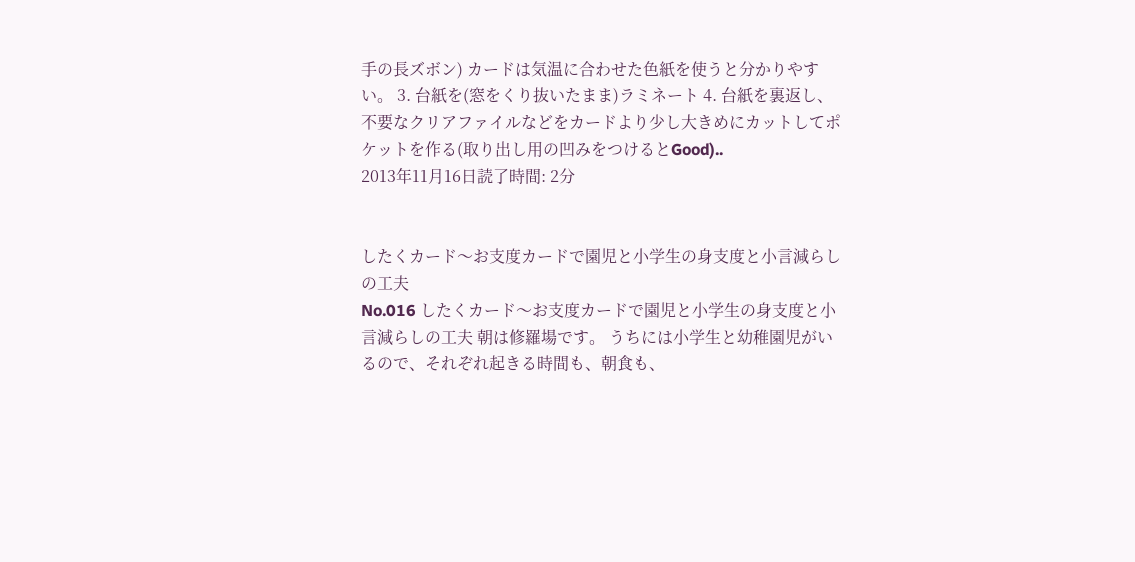手の長ズボン) カードは気温に合わせた色紙を使うと分かりやすい。 3. 台紙を(窓をくり抜いたまま)ラミネート 4. 台紙を裏返し、不要なクリアファイルなどをカードより少し大きめにカットしてポケットを作る(取り出し用の凹みをつけるとGood)..
2013年11月16日読了時間: 2分


したくカード〜お支度カードで園児と小学生の身支度と小言減らしの工夫
No.016 したくカード〜お支度カードで園児と小学生の身支度と小言減らしの工夫 朝は修羅場です。 うちには小学生と幼稚園児がいるので、それぞれ起きる時間も、朝食も、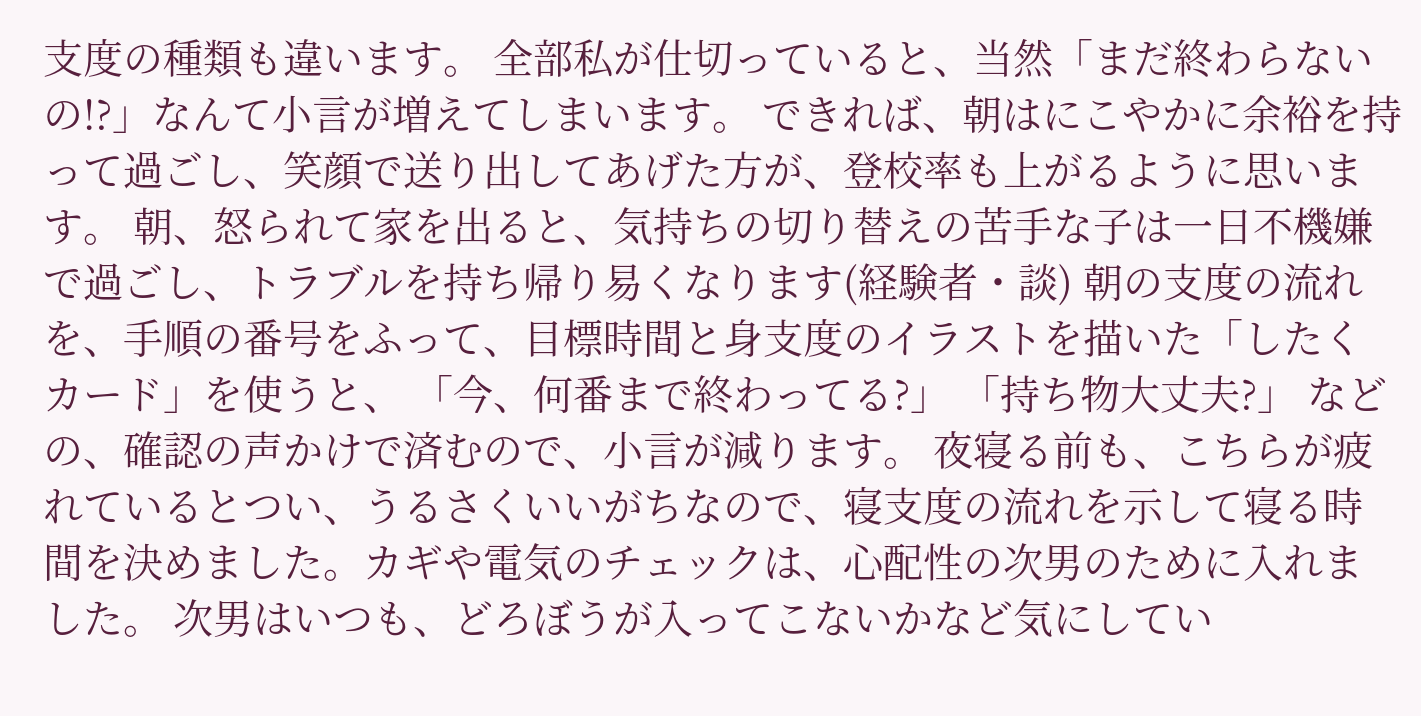支度の種類も違います。 全部私が仕切っていると、当然「まだ終わらないの!?」なんて小言が増えてしまいます。 できれば、朝はにこやかに余裕を持って過ごし、笑顔で送り出してあげた方が、登校率も上がるように思います。 朝、怒られて家を出ると、気持ちの切り替えの苦手な子は一日不機嫌で過ごし、トラブルを持ち帰り易くなります(経験者・談) 朝の支度の流れを、手順の番号をふって、目標時間と身支度のイラストを描いた「したくカード」を使うと、 「今、何番まで終わってる?」 「持ち物大丈夫?」 などの、確認の声かけで済むので、小言が減ります。 夜寝る前も、こちらが疲れているとつい、うるさくいいがちなので、寝支度の流れを示して寝る時間を決めました。カギや電気のチェックは、心配性の次男のために入れました。 次男はいつも、どろぼうが入ってこないかなど気にしてい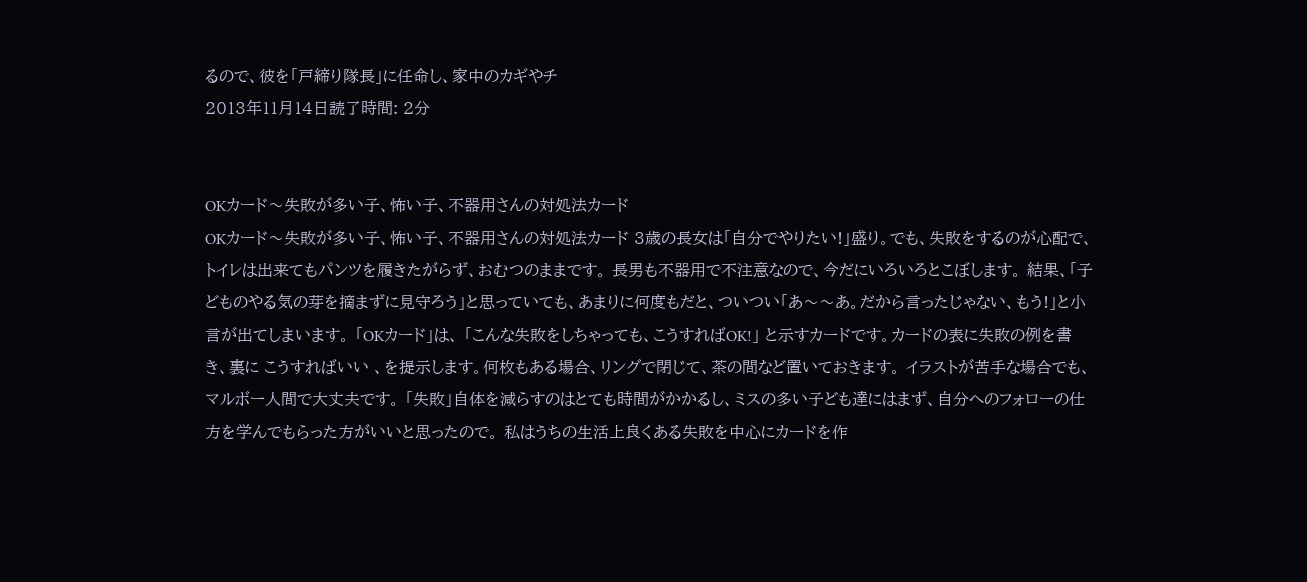るので、彼を「戸締り隊長」に任命し、家中のカギやチ
2013年11月14日読了時間: 2分


OKカード〜失敗が多い子、怖い子、不器用さんの対処法カード
OKカード〜失敗が多い子、怖い子、不器用さんの対処法カード 3歳の長女は「自分でやりたい!」盛り。でも、失敗をするのが心配で、トイレは出来てもパンツを履きたがらず、おむつのままです。 長男も不器用で不注意なので、今だにいろいろとこぼします。 結果、「子どものやる気の芽を摘まずに見守ろう」と思っていても、あまりに何度もだと、ついつい「あ〜〜あ。だから言ったじゃない、もう!」と小言が出てしまいます。 「OKカード」は、 「こんな失敗をしちゃっても、こうすればOK!」 と示すカードです。カードの表に失敗の例を書き、裏に こうすればいい 、を提示します。何枚もある場合、リングで閉じて、茶の間など置いておきます。 イラストが苦手な場合でも、マルボー人間で大丈夫です。 「失敗」自体を減らすのはとても時間がかかるし、ミスの多い子ども達にはまず、自分へのフォローの仕方を学んでもらった方がいいと思ったので。 私はうちの生活上良くある失敗を中心にカードを作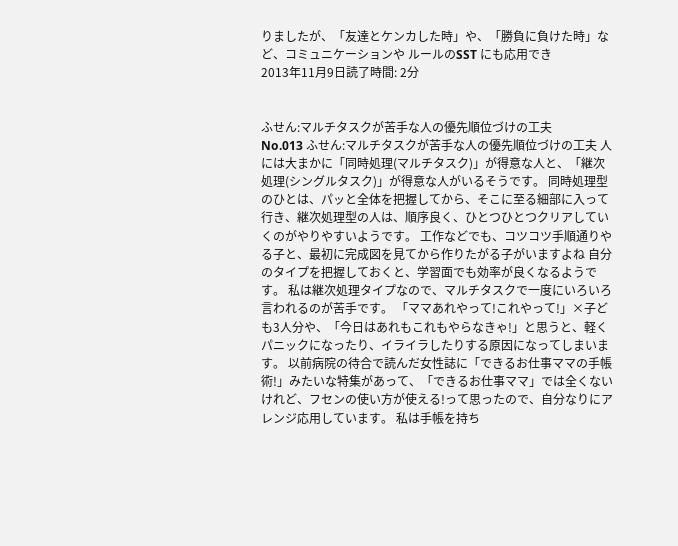りましたが、「友達とケンカした時」や、「勝負に負けた時」など、コミュニケーションや ルールのSST にも応用でき
2013年11月9日読了時間: 2分


ふせん:マルチタスクが苦手な人の優先順位づけの工夫
No.013 ふせん:マルチタスクが苦手な人の優先順位づけの工夫 人には大まかに「同時処理(マルチタスク)」が得意な人と、「継次処理(シングルタスク)」が得意な人がいるそうです。 同時処理型のひとは、パッと全体を把握してから、そこに至る細部に入って行き、継次処理型の人は、順序良く、ひとつひとつクリアしていくのがやりやすいようです。 工作などでも、コツコツ手順通りやる子と、最初に完成図を見てから作りたがる子がいますよね 自分のタイプを把握しておくと、学習面でも効率が良くなるようです。 私は継次処理タイプなので、マルチタスクで一度にいろいろ言われるのが苦手です。 「ママあれやって!これやって!」×子ども3人分や、「今日はあれもこれもやらなきゃ!」と思うと、軽くパニックになったり、イライラしたりする原因になってしまいます。 以前病院の待合で読んだ女性誌に「できるお仕事ママの手帳術!」みたいな特集があって、「できるお仕事ママ」では全くないけれど、フセンの使い方が使える!って思ったので、自分なりにアレンジ応用しています。 私は手帳を持ち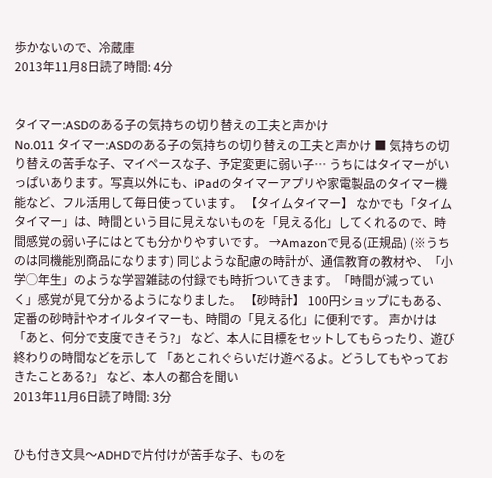歩かないので、冷蔵庫
2013年11月8日読了時間: 4分


タイマー:ASDのある子の気持ちの切り替えの工夫と声かけ
No.011 タイマー:ASDのある子の気持ちの切り替えの工夫と声かけ ■ 気持ちの切り替えの苦手な子、マイペースな子、予定変更に弱い子… うちにはタイマーがいっぱいあります。写真以外にも、iPadのタイマーアプリや家電製品のタイマー機能など、フル活用して毎日使っています。 【タイムタイマー】 なかでも「タイムタイマー」は、時間という目に見えないものを「見える化」してくれるので、時間感覚の弱い子にはとても分かりやすいです。 →Amazonで見る(正規品) (※うちのは同機能別商品になります) 同じような配慮の時計が、通信教育の教材や、「小学◯年生」のような学習雑誌の付録でも時折ついてきます。「時間が減っていく」感覚が見て分かるようになりました。 【砂時計】 100円ショップにもある、定番の砂時計やオイルタイマーも、時間の「見える化」に便利です。 声かけは 「あと、何分で支度できそう?」 など、本人に目標をセットしてもらったり、遊び終わりの時間などを示して 「あとこれぐらいだけ遊べるよ。どうしてもやっておきたことある?」 など、本人の都合を聞い
2013年11月6日読了時間: 3分


ひも付き文具〜ADHDで片付けが苦手な子、ものを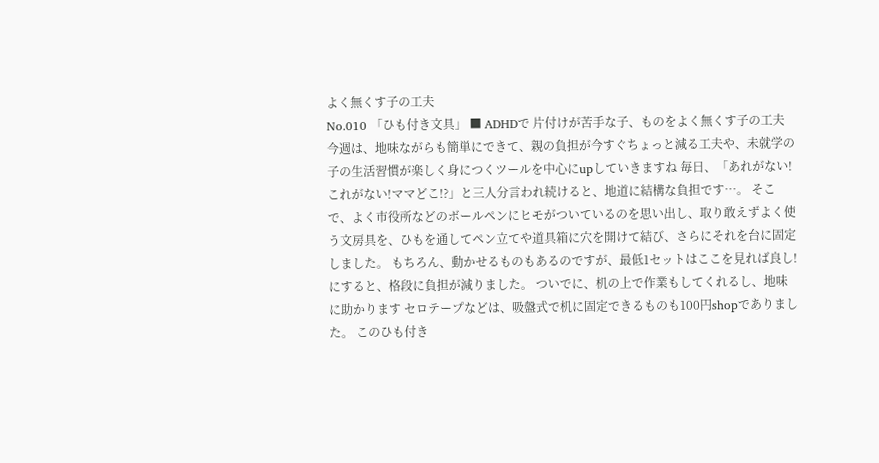よく無くす子の工夫
No.010 「ひも付き文具」 ■ ADHDで 片付けが苦手な子、ものをよく無くす子の工夫 今週は、地味ながらも簡単にできて、親の負担が今すぐちょっと減る工夫や、未就学の子の生活習慣が楽しく身につくツールを中心にupしていきますね 毎日、「あれがない!これがない!ママどこ!?」と三人分言われ続けると、地道に結構な負担です…。 そこで、よく市役所などのボールペンにヒモがついているのを思い出し、取り敢えずよく使う文房具を、ひもを通してペン立てや道具箱に穴を開けて結び、さらにそれを台に固定しました。 もちろん、動かせるものもあるのですが、最低1セットはここを見れば良し!にすると、格段に負担が減りました。 ついでに、机の上で作業もしてくれるし、地味に助かります セロテープなどは、吸盤式で机に固定できるものも100円shopでありました。 このひも付き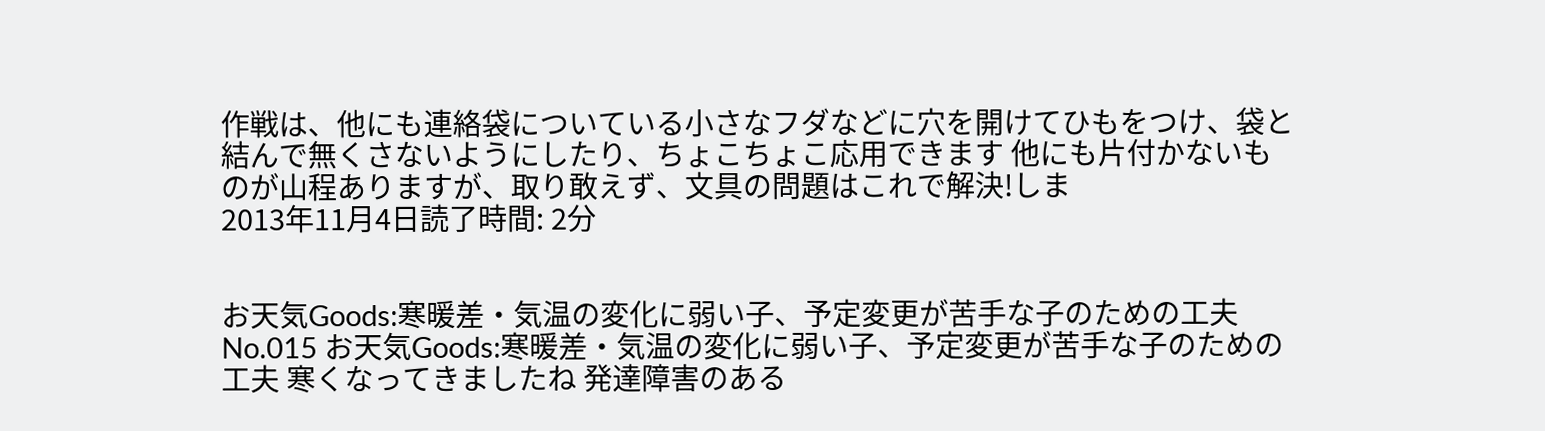作戦は、他にも連絡袋についている小さなフダなどに穴を開けてひもをつけ、袋と結んで無くさないようにしたり、ちょこちょこ応用できます 他にも片付かないものが山程ありますが、取り敢えず、文具の問題はこれで解決!しま
2013年11月4日読了時間: 2分


お天気Goods:寒暖差・気温の変化に弱い子、予定変更が苦手な子のための工夫
No.015 お天気Goods:寒暖差・気温の変化に弱い子、予定変更が苦手な子のための工夫 寒くなってきましたね 発達障害のある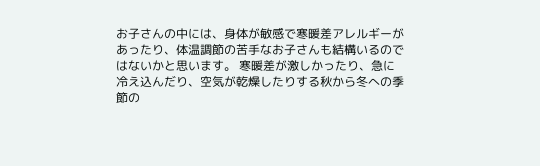お子さんの中には、身体が敏感で寒暖差アレルギーがあったり、体温調節の苦手なお子さんも結構いるのではないかと思います。 寒暖差が激しかったり、急に冷え込んだり、空気が乾燥したりする秋から冬への季節の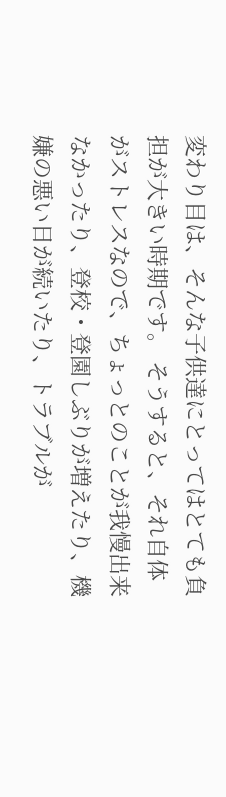変わり目は、そんな子供達にとってはとても負担が大きい時期です。 そうすると、それ自体がストレスなので、ちょっとのことが我慢出来なかったり、登校・登園しぶりが増えたり、機嫌の悪い日が続いたり、トラブルが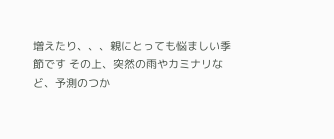増えたり、、、親にとっても悩ましい季節です その上、突然の雨やカミナリなど、予測のつか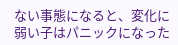ない事態になると、変化に弱い子はパニックになった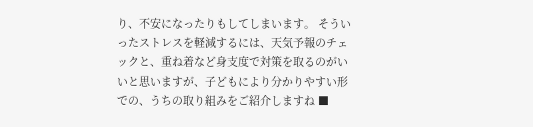り、不安になったりもしてしまいます。 そういったストレスを軽減するには、天気予報のチェックと、重ね着など身支度で対策を取るのがいいと思いますが、子どもにより分かりやすい形での、うちの取り組みをご紹介しますね ■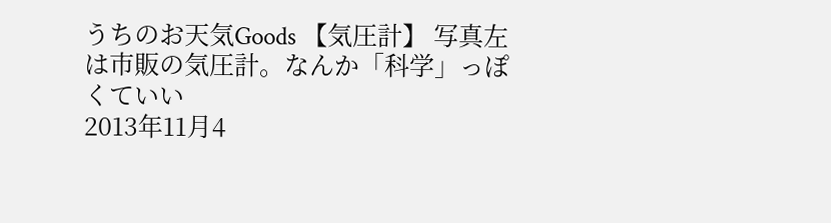うちのお天気Goods 【気圧計】 写真左は市販の気圧計。なんか「科学」っぽくていい
2013年11月4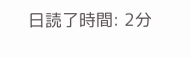日読了時間: 2分